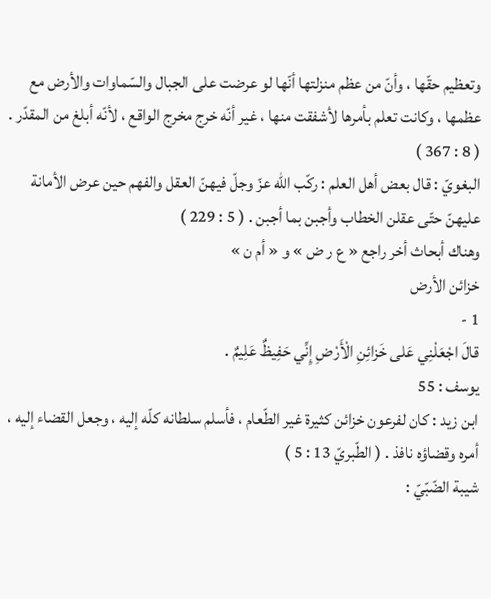وتعظيم حقّها ، وأنّ من عظم منزلتها أنّها لو عرضت على الجبال والسّماوات والأرض مع عظمها ، وكانت تعلم بأمرها لأشفقت منها ، غير أنّه خرج مخرج الواقع ، لأنّه أبلغ من المقدّر . ( 8 : 367 )
البغويّ : قال بعض أهل العلم : ركّب اللّه عزّ وجلّ فيهنّ العقل والفهم حين عرض الأمانة عليهنّ حتّى عقلن الخطاب وأجبن بما أجبن . ( 5 : 229 )
وهناك أبحاث أخر راجع « ع ر ض » و « أم ن »
خزائن الأرض
1 -
قالَ اجْعَلْنِي عَلى خَزائِنِ الْأَرْضِ إِنِّي حَفِيظٌ عَلِيمٌ .
يوسف : 55
ابن زيد : كان لفرعون خزائن كثيرة غير الطّعام ، فأسلم سلطانه كلّه إليه ، وجعل القضاء إليه ، أمره وقضاؤه نافذ . ( الطّبريّ 13 : 5 )
شيبة الضّبّيّ :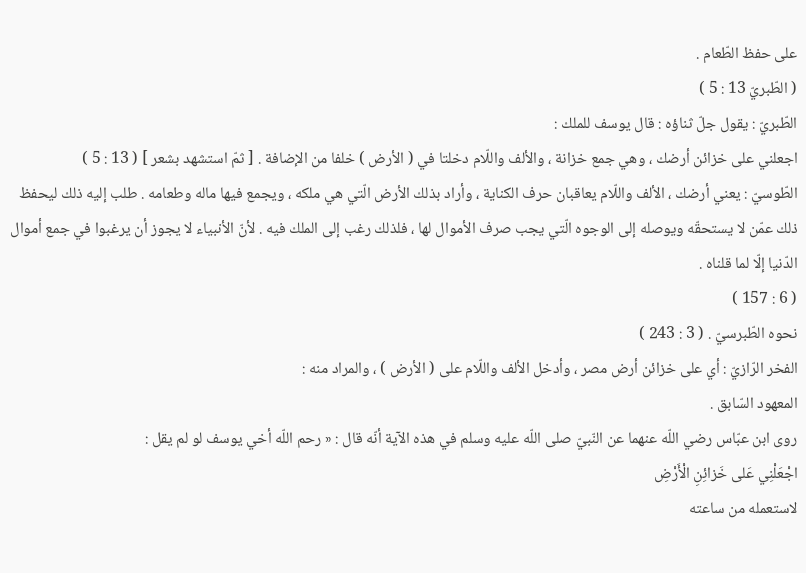على حفظ الطّعام .
( الطّبريّ 13 : 5 )
الطّبريّ : يقول جلّ ثناؤه : قال يوسف للملك :
اجعلني على خزائن أرضك ، وهي جمع خزانة ، والألف واللّام دخلتا في ( الأرض ) خلفا من الإضافة . [ ثمّ استشهد بشعر ] ( 13 : 5 )
الطّوسيّ : يعني أرضك ، الألف واللّام يعاقبان حرف الكناية ، وأراد بذلك الأرض الّتي هي ملكه ، ويجمع فيها ماله وطعامه . طلب إليه ذلك ليحفظ ذلك عمّن لا يستحقّه ويوصله إلى الوجوه الّتي يجب صرف الأموال لها ، فلذلك رغب إلى الملك فيه . لأنّ الأنبياء لا يجوز أن يرغبوا في جمع أموال الدّنيا إلّا لما قلناه .
( 6 : 157 )
نحوه الطّبرسيّ . ( 3 : 243 )
الفخر الرّازيّ : أي على خزائن أرض مصر ، وأدخل الألف واللّام على ( الأرض ) ، والمراد منه :
المعهود السّابق .
روى ابن عبّاس رضي اللّه عنهما عن النّبيّ صلى اللّه عليه وسلم في هذه الآية أنّه قال : « رحم اللّه أخي يوسف لو لم يقل :
اجْعَلْنِي عَلى خَزائِنِ الْأَرْضِ
لاستعمله من ساعته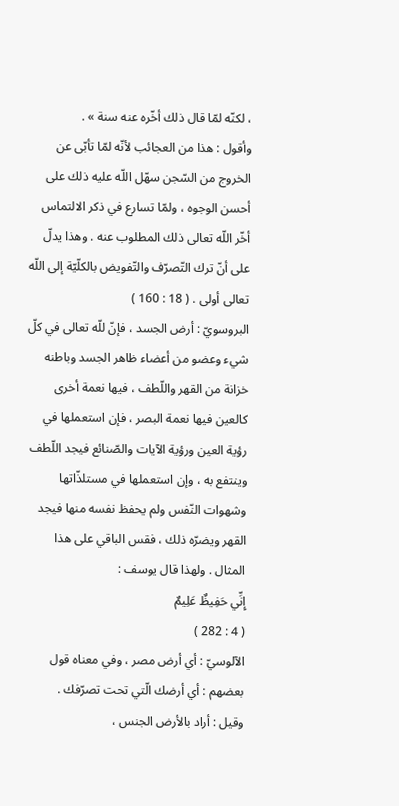، لكنّه لمّا قال ذلك أخّره عنه سنة » .
وأقول : هذا من العجائب لأنّه لمّا تأبّى عن الخروج من السّجن سهّل اللّه عليه ذلك على أحسن الوجوه ، ولمّا تسارع في ذكر الالتماس أخّر اللّه تعالى ذلك المطلوب عنه . وهذا يدلّ على أنّ ترك التّصرّف والتّفويض بالكلّيّة إلى اللّه تعالى أولى . ( 18 : 160 )
البروسويّ : أرض الجسد ، فإنّ للّه تعالى في كلّ شيء وعضو من أعضاء ظاهر الجسد وباطنه خزانة من القهر واللّطف ، فيها نعمة أخرى كالعين فيها نعمة البصر ، فإن استعملها في رؤية العين ورؤية الآيات والصّنائع فيجد اللّطف وينتفع به ، وإن استعملها في مستلذّاتها وشهوات النّفس ولم يحفظ نفسه منها فيجد القهر ويضرّه ذلك ، فقس الباقي على هذا المثال . ولهذا قال يوسف :
إِنِّي حَفِيظٌ عَلِيمٌ
( 4 : 282 )
الآلوسيّ : أي أرض مصر ، وفي معناه قول بعضهم : أي أرضك الّتي تحت تصرّفك .
وقيل : أراد بالأرض الجنس ،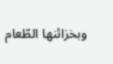وبخزائنها الطّعام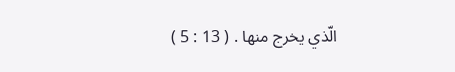الّذي يخرج منها . ( 13 : 5 )